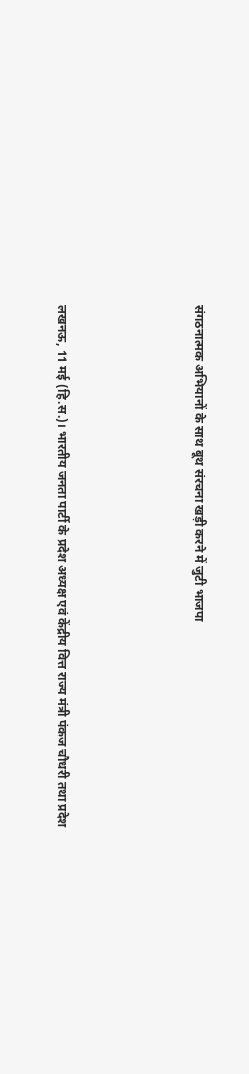संगठनात्मक अभियानों के साथ बूथ संरचना खड़ी करने में जुटी भाजपा




लखनऊ, 11 मई (हि.स.)। भारतीय जनता पार्टी के प्रदेश अध्यक्ष एवं केंद्रीय वित्त राज्य मंत्री पंकज चौधरी तथा प्रदेश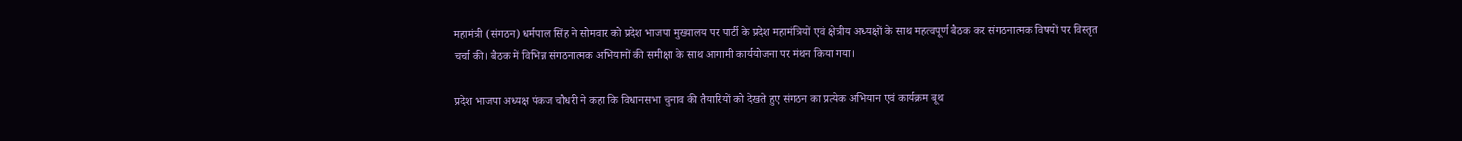महामंत्री (संगठन) धर्मपाल सिंह ने सोमवार को प्रदेश भाजपा मुख्यालय पर पार्टी के प्रदेश महामंत्रियों एवं क्षेत्रीय अध्यक्षों के साथ महत्वपूर्ण बैठक कर संगठनात्मक विषयों पर विस्तृत चर्चा की। बैठक में विभिन्न संगठनात्मक अभियानों की समीक्षा के साथ आगामी कार्ययोजना पर मंथन किया गया।

प्रदेश भाजपा अध्यक्ष पंकज चौधरी ने कहा कि विधानसभा चुनाव की तैयारियों को देखते हुए संगठन का प्रत्येक अभियान एवं कार्यक्रम बूथ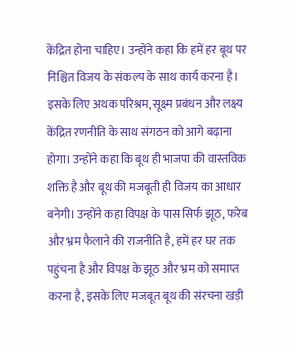केंद्रित होना चाहिए। उन्होंने कहा कि हमें हर बूथ पर निश्चित विजय के संकल्प के साथ कार्य करना है। इसके लिए अथक परिश्रम, सूक्ष्म प्रबंधन और लक्ष्य केंद्रित रणनीति के साथ संगठन को आगे बढ़ाना होगा। उन्होंने कहा कि बूथ ही भाजपा की वास्तविक शक्ति है और बूथ की मजबूती ही विजय का आधार बनेगी। उन्होंने कहा विपक्ष के पास सिर्फ झूठ, फरेब और भ्रम फैलाने की राजनीति है, हमें हर घर तक पहुंचना है और विपक्ष के झूठ और भ्रम को समाप्त करना है, इसके लिए मजबूत बूथ की संरचना खड़ी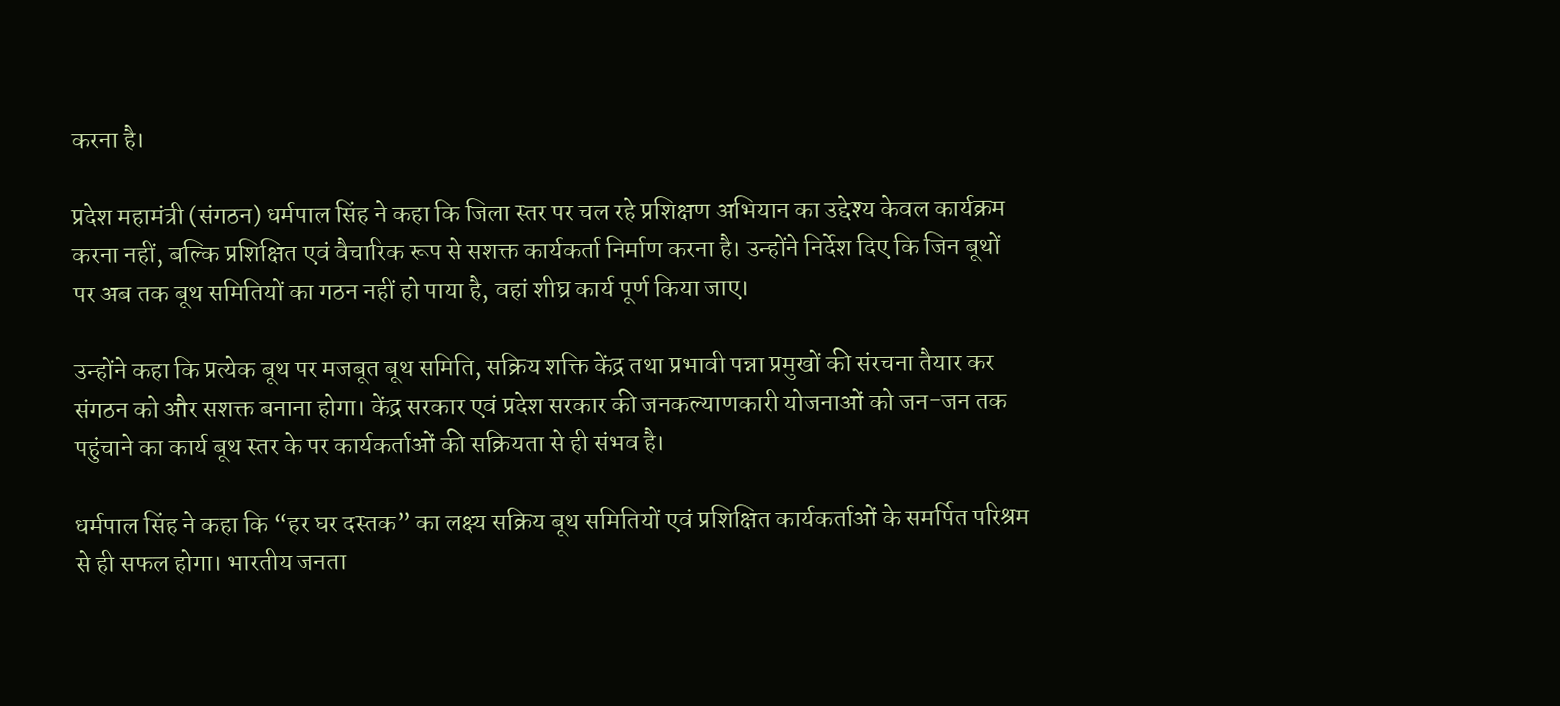करना है।

प्रदेश महामंत्री (संगठन) धर्मपाल सिंह ने कहा कि जिला स्तर पर चल रहे प्रशिक्षण अभियान का उद्देश्य केवल कार्यक्रम करना नहीं, बल्कि प्रशिक्षित एवं वैचारिक रूप से सशक्त कार्यकर्ता निर्माण करना है। उन्होंने निर्देश दिए कि जिन बूथों पर अब तक बूथ समितियों का गठन नहीं हो पाया है, वहां शीघ्र कार्य पूर्ण किया जाए।

उन्होंने कहा कि प्रत्येक बूथ पर मजबूत बूथ समिति, सक्रिय शक्ति केंद्र तथा प्रभावी पन्ना प्रमुखों की संरचना तैयार कर संगठन को और सशक्त बनाना होगा। केंद्र सरकार एवं प्रदेश सरकार की जनकल्याणकारी योजनाओं को जन-जन तक पहुंचाने का कार्य बूथ स्तर के पर कार्यकर्ताओं की सक्रियता से ही संभव है।

धर्मपाल सिंह ने कहा कि “हर घर दस्तक” का लक्ष्य सक्रिय बूथ समितियों एवं प्रशिक्षित कार्यकर्ताओं के समर्पित परिश्रम से ही सफल होगा। भारतीय जनता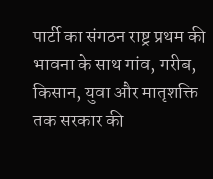पार्टी का संगठन राष्ट्र प्रथम की भावना के साथ गांव, गरीब, किसान, युवा और मातृशक्ति तक सरकार की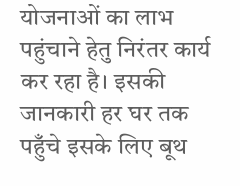योजनाओं का लाभ पहुंचाने हेतु निरंतर कार्य कर रहा है। इसकी जानकारी हर घर तक पहुँचे इसके लिए बूथ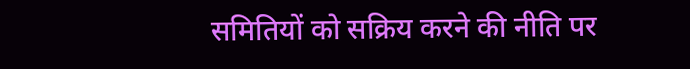समितियों को सक्रिय करने की नीति पर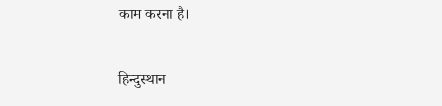काम करना है।

हिन्दुस्थान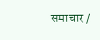समाचार /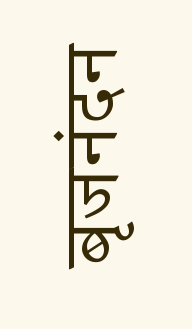बृजनंदन